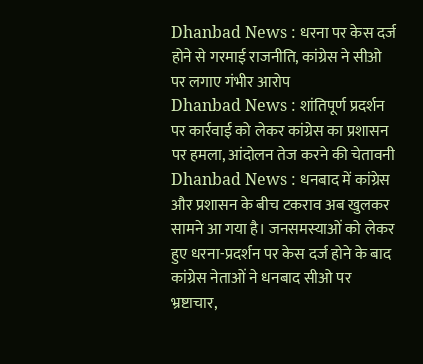Dhanbad News : धरना पर केस दर्ज होने से गरमाई राजनीति, कांग्रेस ने सीओ पर लगाए गंभीर आरोप
Dhanbad News : शांतिपूर्ण प्रदर्शन पर कार्रवाई को लेकर कांग्रेस का प्रशासन पर हमला, आंदोलन तेज करने की चेतावनी
Dhanbad News : धनबाद में कांग्रेस और प्रशासन के बीच टकराव अब खुलकर सामने आ गया है। जनसमस्याओं को लेकर हुए धरना-प्रदर्शन पर केस दर्ज होने के बाद कांग्रेस नेताओं ने धनबाद सीओ पर भ्रष्टाचार,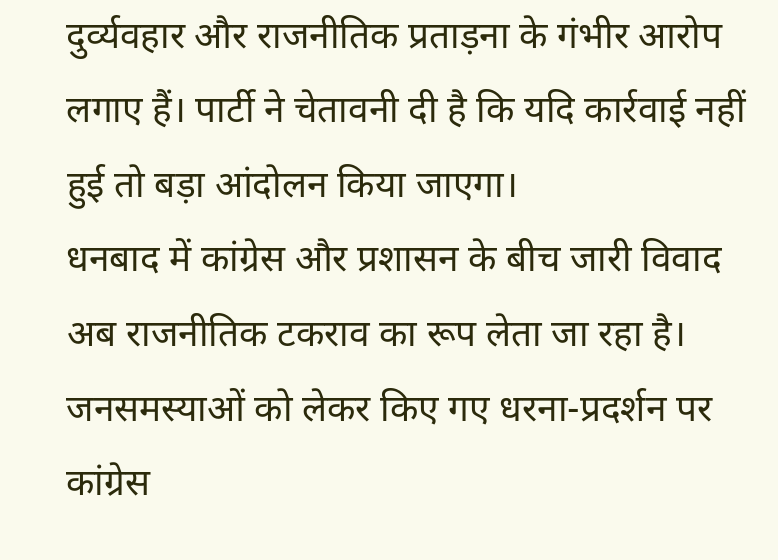दुर्व्यवहार और राजनीतिक प्रताड़ना के गंभीर आरोप लगाए हैं। पार्टी ने चेतावनी दी है कि यदि कार्रवाई नहीं हुई तो बड़ा आंदोलन किया जाएगा।
धनबाद में कांग्रेस और प्रशासन के बीच जारी विवाद अब राजनीतिक टकराव का रूप लेता जा रहा है। जनसमस्याओं को लेकर किए गए धरना-प्रदर्शन पर कांग्रेस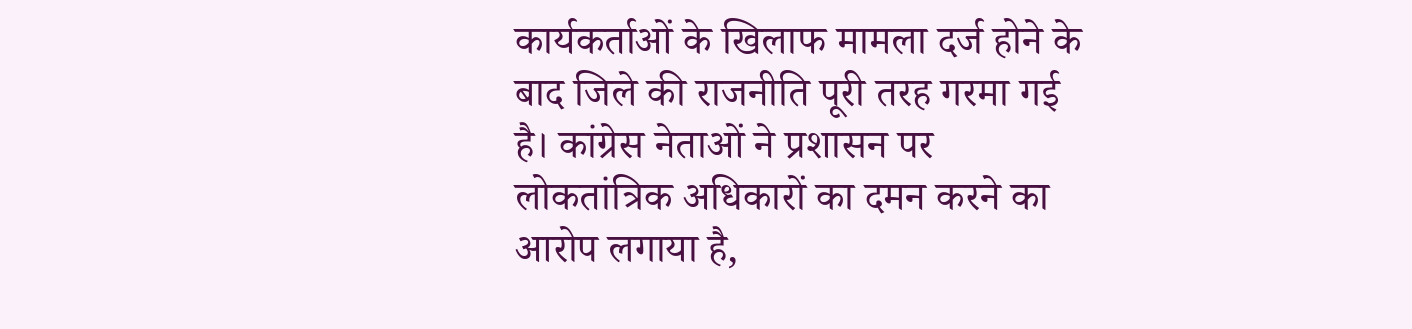कार्यकर्ताओं के खिलाफ मामला दर्ज होने के बाद जिले की राजनीति पूरी तरह गरमा गई है। कांग्रेस नेताओं ने प्रशासन पर लोकतांत्रिक अधिकारों का दमन करने का आरोप लगाया है,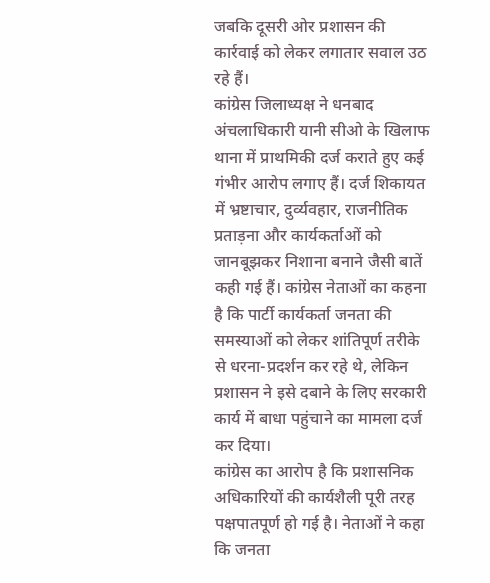जबकि दूसरी ओर प्रशासन की कार्रवाई को लेकर लगातार सवाल उठ रहे हैं।
कांग्रेस जिलाध्यक्ष ने धनबाद अंचलाधिकारी यानी सीओ के खिलाफ थाना में प्राथमिकी दर्ज कराते हुए कई गंभीर आरोप लगाए हैं। दर्ज शिकायत में भ्रष्टाचार, दुर्व्यवहार, राजनीतिक प्रताड़ना और कार्यकर्ताओं को जानबूझकर निशाना बनाने जैसी बातें कही गई हैं। कांग्रेस नेताओं का कहना है कि पार्टी कार्यकर्ता जनता की समस्याओं को लेकर शांतिपूर्ण तरीके से धरना-प्रदर्शन कर रहे थे, लेकिन प्रशासन ने इसे दबाने के लिए सरकारी कार्य में बाधा पहुंचाने का मामला दर्ज कर दिया।
कांग्रेस का आरोप है कि प्रशासनिक अधिकारियों की कार्यशैली पूरी तरह पक्षपातपूर्ण हो गई है। नेताओं ने कहा कि जनता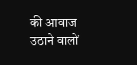की आवाज उठाने वालों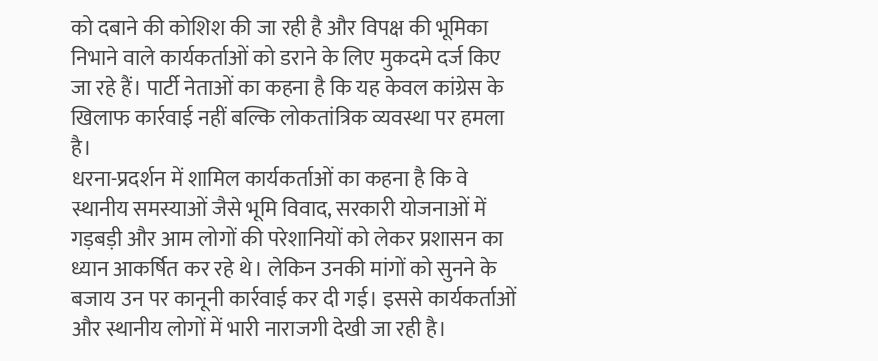को दबाने की कोशिश की जा रही है और विपक्ष की भूमिका निभाने वाले कार्यकर्ताओं को डराने के लिए मुकदमे दर्ज किए जा रहे हैं। पार्टी नेताओं का कहना है कि यह केवल कांग्रेस के खिलाफ कार्रवाई नहीं बल्कि लोकतांत्रिक व्यवस्था पर हमला है।
धरना-प्रदर्शन में शामिल कार्यकर्ताओं का कहना है कि वे स्थानीय समस्याओं जैसे भूमि विवाद, सरकारी योजनाओं में गड़बड़ी और आम लोगों की परेशानियों को लेकर प्रशासन का ध्यान आकर्षित कर रहे थे। लेकिन उनकी मांगों को सुनने के बजाय उन पर कानूनी कार्रवाई कर दी गई। इससे कार्यकर्ताओं और स्थानीय लोगों में भारी नाराजगी देखी जा रही है।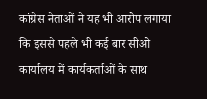कांग्रेस नेताओं ने यह भी आरोप लगाया कि इससे पहले भी कई बार सीओ कार्यालय में कार्यकर्ताओं के साथ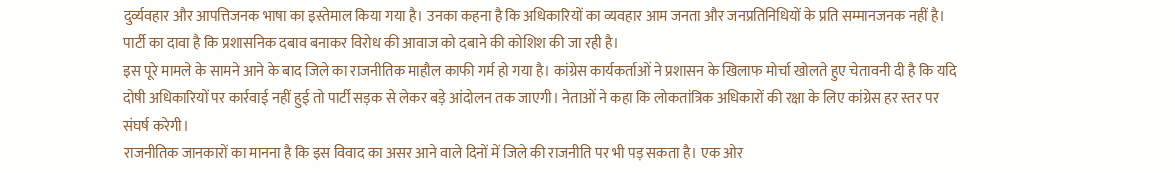दुर्व्यवहार और आपत्तिजनक भाषा का इस्तेमाल किया गया है। उनका कहना है कि अधिकारियों का व्यवहार आम जनता और जनप्रतिनिधियों के प्रति सम्मानजनक नहीं है। पार्टी का दावा है कि प्रशासनिक दबाव बनाकर विरोध की आवाज को दबाने की कोशिश की जा रही है।
इस पूरे मामले के सामने आने के बाद जिले का राजनीतिक माहौल काफी गर्म हो गया है। कांग्रेस कार्यकर्ताओं ने प्रशासन के खिलाफ मोर्चा खोलते हुए चेतावनी दी है कि यदि दोषी अधिकारियों पर कार्रवाई नहीं हुई तो पार्टी सड़क से लेकर बड़े आंदोलन तक जाएगी। नेताओं ने कहा कि लोकतांत्रिक अधिकारों की रक्षा के लिए कांग्रेस हर स्तर पर संघर्ष करेगी।
राजनीतिक जानकारों का मानना है कि इस विवाद का असर आने वाले दिनों में जिले की राजनीति पर भी पड़ सकता है। एक ओर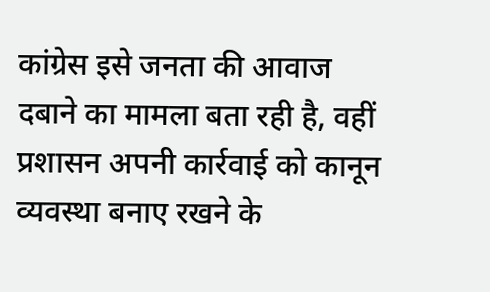कांग्रेस इसे जनता की आवाज दबाने का मामला बता रही है, वहीं प्रशासन अपनी कार्रवाई को कानून व्यवस्था बनाए रखने के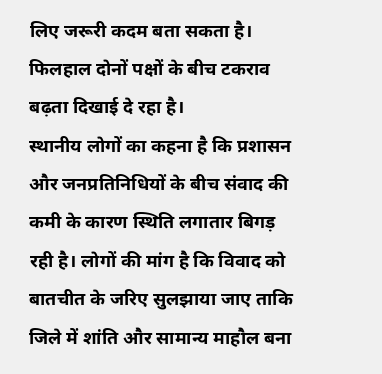लिए जरूरी कदम बता सकता है। फिलहाल दोनों पक्षों के बीच टकराव बढ़ता दिखाई दे रहा है।
स्थानीय लोगों का कहना है कि प्रशासन और जनप्रतिनिधियों के बीच संवाद की कमी के कारण स्थिति लगातार बिगड़ रही है। लोगों की मांग है कि विवाद को बातचीत के जरिए सुलझाया जाए ताकि जिले में शांति और सामान्य माहौल बना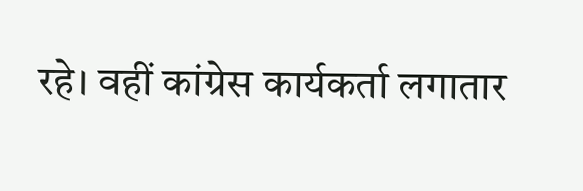रहे। वहीं कांग्रेस कार्यकर्ता लगातार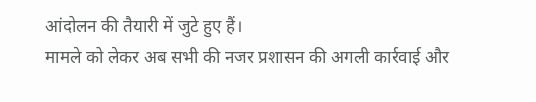आंदोलन की तैयारी में जुटे हुए हैं।
मामले को लेकर अब सभी की नजर प्रशासन की अगली कार्रवाई और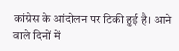कांग्रेस के आंदोलन पर टिकी हुई है। आने वाले दिनों में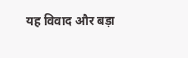यह विवाद और बड़ा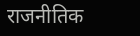राजनीतिक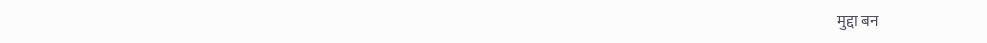मुद्दा बन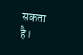सकता है।